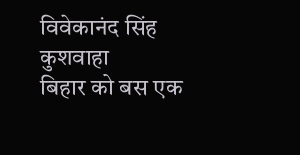विवेकानंद सिंह कुशवाहा
बिहार को बस एक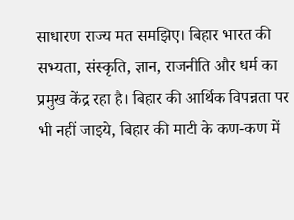साधारण राज्य मत समझिए। बिहार भारत की सभ्यता, संस्कृति, ज्ञान, राजनीति और धर्म का प्रमुख केंद्र रहा है। बिहार की आर्थिक विपन्नता पर भी नहीं जाइये, बिहार की माटी के कण-कण में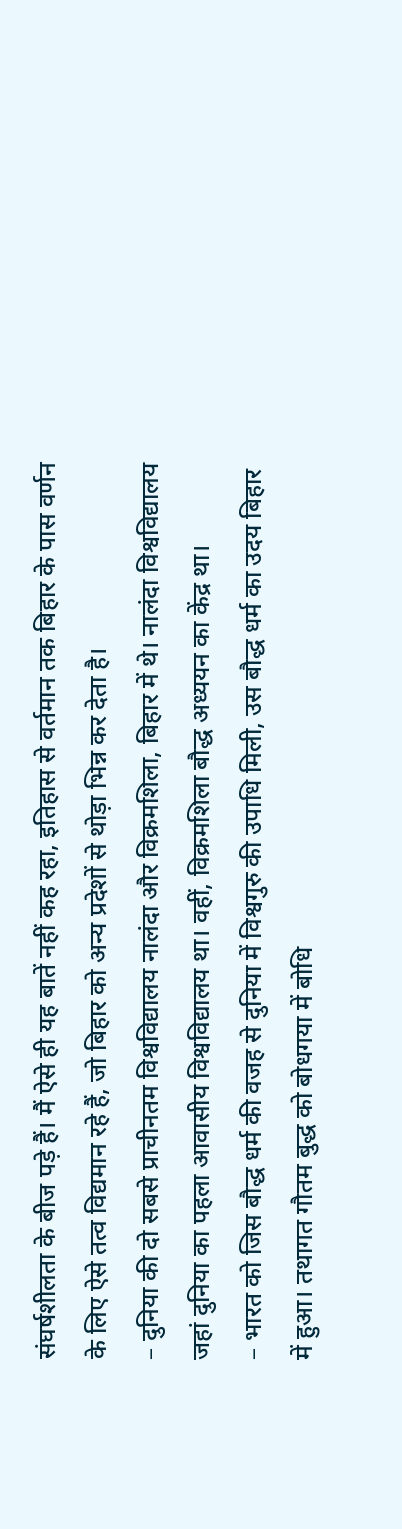संघर्षशीलता के बीज पड़े हैं। मैं ऐसे ही यह बातें नहीं कह रहा, इतिहास से वर्तमान तक बिहार के पास वर्णन के लिए ऐसे तत्व विद्यमान रहे हैं, जो बिहार को अन्य प्रदेशों से थोड़ा भिन्न कर देता है।
– दुनिया की दो सबसे प्राचीनतम विश्वविद्यालय नालंदा और विक्रमशिला, बिहार में थे। नालंदा विश्वविद्यालय जहां दुनिया का पहला आवासीय विश्वविद्यालय था। वहीं, विक्रमशिला बौद्ध अध्ययन का केंद्र था।
– भारत को जिस बौद्ध धर्म की वजह से दुनिया में विश्वगुरु की उपाधि मिली, उस बौद्ध धर्म का उदय बिहार में हुआ। तथागत गौतम बुद्ध को बोधगया में बोधि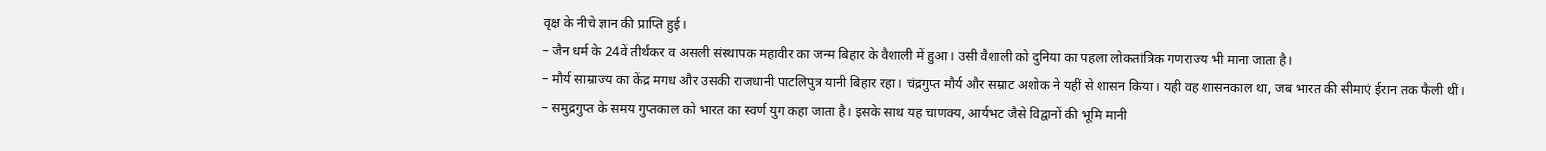वृक्ष के नीचे ज्ञान की प्राप्ति हुई।
– जैन धर्म के 24वें तीर्थंकर व असली संस्थापक महावीर का जन्म बिहार के वैशाली में हुआ। उसी वैशाली को दुनिया का पहला लोकतांत्रिक गणराज्य भी माना जाता है।
– मौर्य साम्राज्य का केंद्र मगध और उसकी राजधानी पाटलिपुत्र यानी बिहार रहा। चंद्रगुप्त मौर्य और सम्राट अशोक ने यहीं से शासन किया। यही वह शासनकाल था, जब भारत की सीमाएं ईरान तक फैली थीं।
– समुद्रगुप्त के समय गुप्तकाल को भारत का स्वर्ण युग कहा जाता है। इसके साथ यह चाणक्य, आर्यभट जैसे विद्वानों की भूमि मानी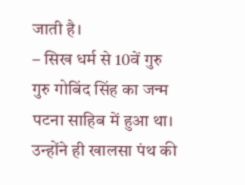जाती है।
– सिख धर्म से 10वें गुरु गुरु गोबिंद सिंह का जन्म पटना साहिब में हुआ था। उन्होंने ही खालसा पंथ की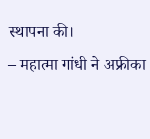स्थापना की।
– महात्मा गांधी ने अफ्रीका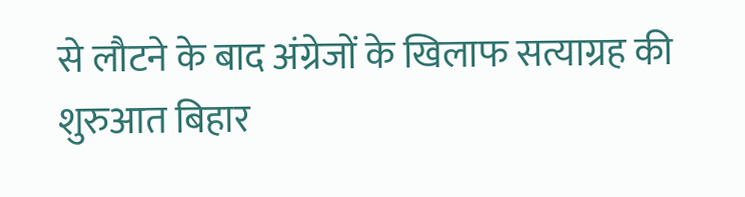से लौटने के बाद अंग्रेजों के खिलाफ सत्याग्रह की शुरुआत बिहार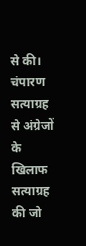से की। चंपारण सत्याग्रह से अंग्रेजों के खिलाफ सत्याग्रह की जो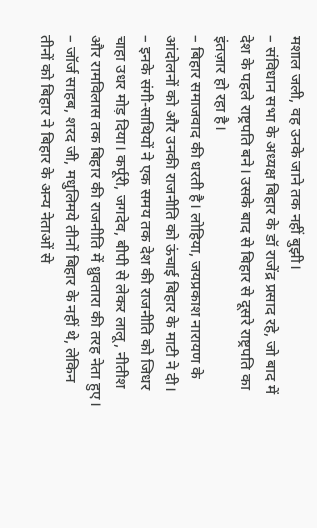मशाल जली, वह उनके जाने तक नहीं बुझी।
– संविधान सभा के अध्यक्ष बिहार के डॉ राजेंद्र प्रसाद रहे, जो बाद में देश के पहले राष्ट्रपति बने। उसके बाद से बिहार से दूसरे राष्ट्रपति का इंतज़ार हो रहा है।
– बिहार समाजवाद की धरती है। लोहिया, जयप्रकाश नारायण के आंदोलनों को और उनकी राजनीति को ऊंचाई बिहार के माटी ने दी।
– इनके संगी-साथियों ने एक समय तक देश की राजनीति को जिधर चाहा उधर मोड़ दिया। कर्पूरी, जगदेव, बीपी से लेकर लालू, नीतीश और रामविलास तक बिहार की राजनीति में ध्रुवतारा की तरह नेता हुए।
– जॉर्ज साहब, शरद जी, मधुलिमये तीनों बिहार के नहीं थे, लेकिन तीनों को बिहार ने बिहार के अन्य नेताओं से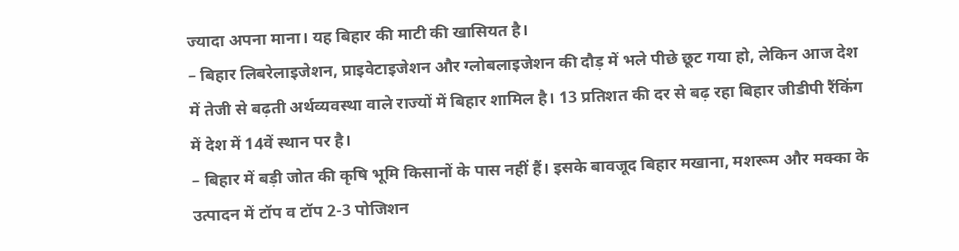ज्यादा अपना माना। यह बिहार की माटी की खासियत है।
– बिहार लिबरेलाइजेशन, प्राइवेटाइजेशन और ग्लोबलाइजेशन की दौड़ में भले पीछे छूट गया हो, लेकिन आज देश में तेजी से बढ़ती अर्थव्यवस्था वाले राज्यों में बिहार शामिल है। 13 प्रतिशत की दर से बढ़ रहा बिहार जीडीपी रैंकिंग में देश में 14वें स्थान पर है।
– बिहार में बड़ी जोत की कृषि भूमि किसानों के पास नहीं हैं। इसके बावजूद बिहार मखाना, मशरूम और मक्का के उत्पादन में टॉप व टॉप 2-3 पोजिशन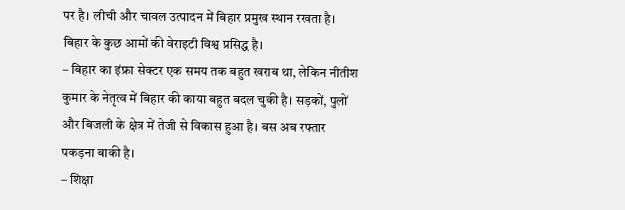पर है। लीची और चावल उत्पादन में बिहार प्रमुख स्थान रखता है। बिहार के कुछ आमों की वेराइटी विश्व प्रसिद्ध है।
– बिहार का इंफ्रा सेक्टर एक समय तक बहुत खराब था, लेकिन नीतीश कुमार के नेतृत्व में बिहार की काया बहुत बदल चुकी है। सड़कों, पुलों और बिजली के क्षेत्र में तेजी से विकास हुआ है। बस अब रफ्तार पकड़ना बाकी है।
– शिक्षा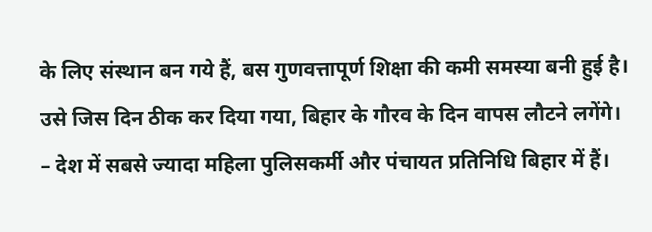के लिए संस्थान बन गये हैं, बस गुणवत्तापूर्ण शिक्षा की कमी समस्या बनी हुई है। उसे जिस दिन ठीक कर दिया गया, बिहार के गौरव के दिन वापस लौटने लगेंगे।
– देश में सबसे ज्यादा महिला पुलिसकर्मी और पंचायत प्रतिनिधि बिहार में हैं।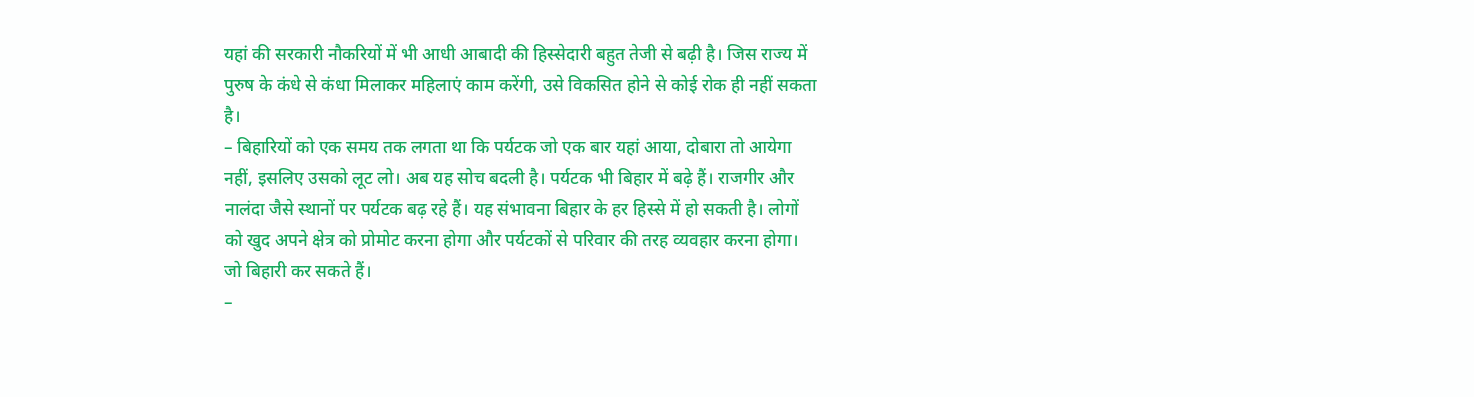यहां की सरकारी नौकरियों में भी आधी आबादी की हिस्सेदारी बहुत तेजी से बढ़ी है। जिस राज्य में पुरुष के कंधे से कंधा मिलाकर महिलाएं काम करेंगी, उसे विकसित होने से कोई रोक ही नहीं सकता है।
– बिहारियों को एक समय तक लगता था कि पर्यटक जो एक बार यहां आया, दोबारा तो आयेगा नहीं, इसलिए उसको लूट लो। अब यह सोच बदली है। पर्यटक भी बिहार में बढ़े हैं। राजगीर और नालंदा जैसे स्थानों पर पर्यटक बढ़ रहे हैं। यह संभावना बिहार के हर हिस्से में हो सकती है। लोगों को खुद अपने क्षेत्र को प्रोमोट करना होगा और पर्यटकों से परिवार की तरह व्यवहार करना होगा। जो बिहारी कर सकते हैं।
–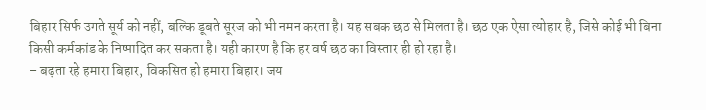बिहार सिर्फ उगते सूर्य को नहीं, बल्कि डूबते सूरज को भी नमन करता है। यह सबक छठ से मिलता है। छठ एक ऐसा त्योहार है, जिसे कोई भी बिना किसी कर्मकांड के निष्पादित कर सकता है। यही कारण है कि हर वर्ष छठ का विस्तार ही हो रहा है।
– बढ़ता रहे हमारा बिहार, विकसित हो हमारा बिहार। जय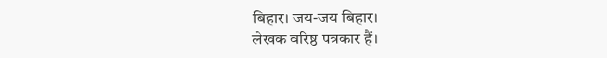बिहार। जय-जय बिहार।
लेखक वरिष्ठ पत्रकार हैं।